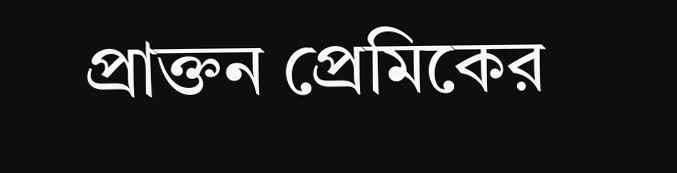প্রাক্তন প্রেমিকের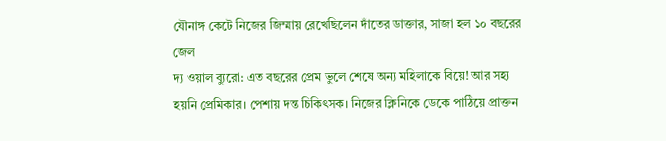যৌনাঙ্গ কেটে নিজের জিম্মায় রেখেছিলেন দাঁতের ডাক্তার, সাজা হল ১০ বছরের জেল
দ্য ওয়াল ব্যুরো: এত বছরের প্রেম ভুলে শেষে অন্য মহিলাকে বিয়ে! আর সহ্য হয়নি প্রেমিকার। পেশায় দন্ত চিকিৎসক। নিজের ক্লিনিকে ডেকে পাঠিয়ে প্রাক্তন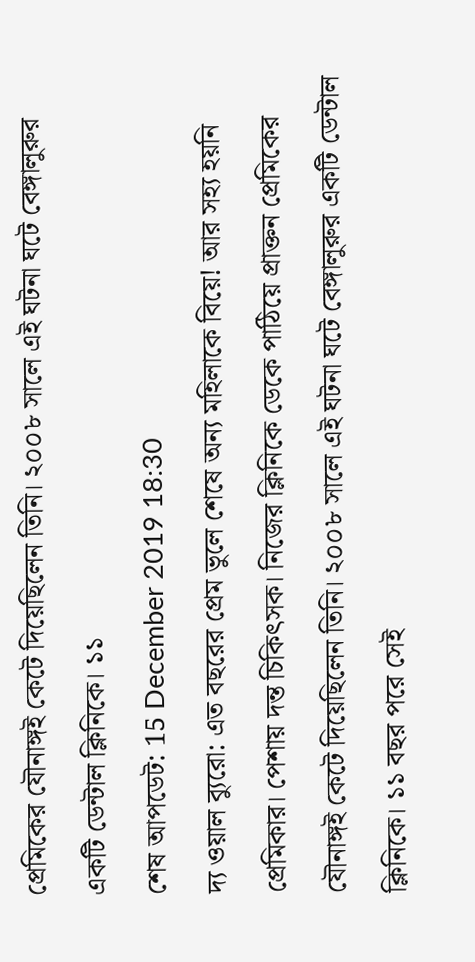প্রেমিকের যৌনাঙ্গই কেটে দিয়েছিলেন তিনি। ২০০৮ সালে এই ঘটনা ঘটে বেঙ্গালুরুর একটি ডেন্টাল ক্লিনিকে। ১১
শেষ আপডেট: 15 December 2019 18:30
দ্য ওয়াল ব্যুরো: এত বছরের প্রেম ভুলে শেষে অন্য মহিলাকে বিয়ে! আর সহ্য হয়নি প্রেমিকার। পেশায় দন্ত চিকিৎসক। নিজের ক্লিনিকে ডেকে পাঠিয়ে প্রাক্তন প্রেমিকের যৌনাঙ্গই কেটে দিয়েছিলেন তিনি। ২০০৮ সালে এই ঘটনা ঘটে বেঙ্গালুরুর একটি ডেন্টাল ক্লিনিকে। ১১ বছর পরে সেই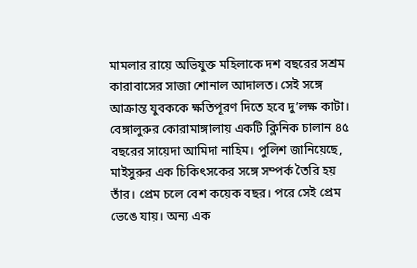মামলার রায়ে অভিযুক্ত মহিলাকে দশ বছরের সশ্রম কারাবাসের সাজা শোনাল আদালত। সেই সঙ্গে আক্রান্ত যুবককে ক্ষতিপূরণ দিতে হবে দু’লক্ষ কাটা।
বেঙ্গালুরুর কোরামাঙ্গালায় একটি ক্লিনিক চালান ৪৫ বছরের সায়েদা আমিদা নাহিম। পুলিশ জানিয়েছে, মাইসুরুর এক চিকিৎসকের সঙ্গে সম্পর্ক তৈরি হয় তাঁর। প্রেম চলে বেশ কয়েক বছর। পরে সেই প্রেম ভেঙে যায়। অন্য এক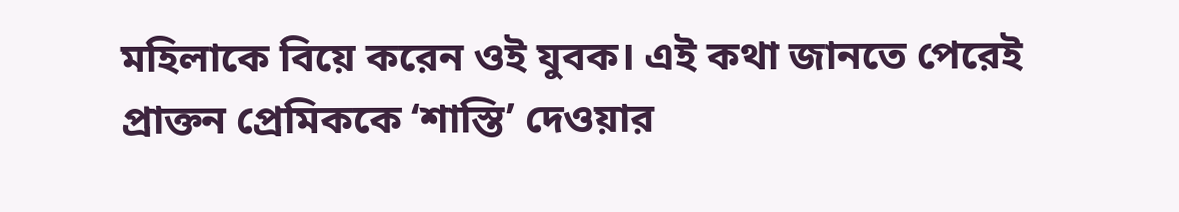মহিলাকে বিয়ে করেন ওই যুবক। এই কথা জানতে পেরেই প্রাক্তন প্রেমিককে ‘শাস্তি’ দেওয়ার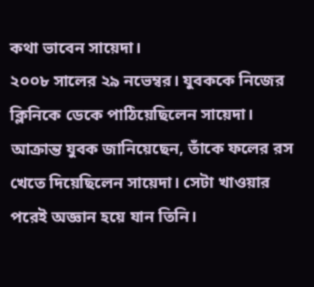কথা ভাবেন সায়েদা।
২০০৮ সালের ২৯ নভেম্বর। যুবককে নিজের ক্লিনিকে ডেকে পাঠিয়েছিলেন সায়েদা। আক্রান্ত যুবক জানিয়েছেন, তাঁকে ফলের রস খেতে দিয়েছিলেন সায়েদা। সেটা খাওয়ার পরেই অজ্ঞান হয়ে যান তিনি।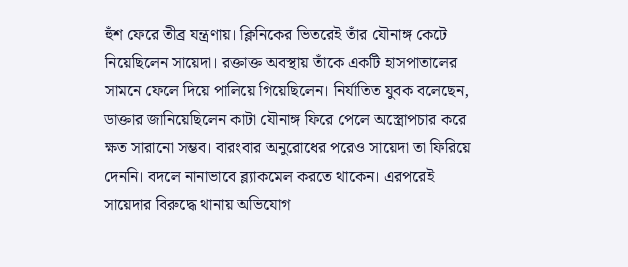হুঁশ ফেরে তীব্র যন্ত্রণায়। ক্লিনিকের ভিতরেই তাঁর যৌনাঙ্গ কেটে নিয়েছিলেন সায়েদা। রক্তাক্ত অবস্থায় তাঁকে একটি হাসপাতালের সামনে ফেলে দিয়ে পালিয়ে গিয়েছিলেন। নির্যাতিত যুবক বলেছেন, ডাক্তার জানিয়েছিলেন কাটা যৌনাঙ্গ ফিরে পেলে অস্ত্রোপচার করে ক্ষত সারানো সম্ভব। বারংবার অনুরোধের পরেও সায়েদা তা ফিরিয়ে দেননি। বদলে নানাভাবে ব্ল্যাকমেল করতে থাকেন। এরপরেই সায়েদার বিরুদ্ধে থানায় অভিযোগ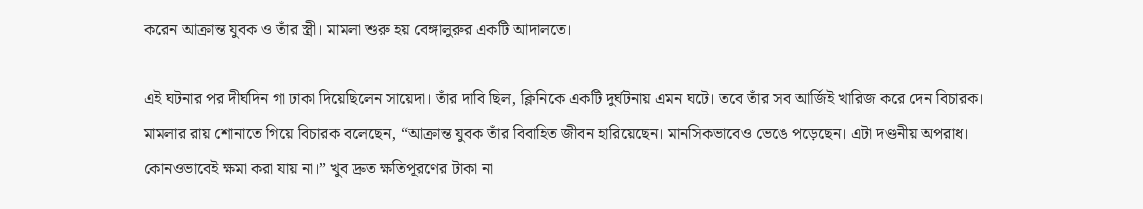করেন আক্রান্ত যুবক ও তাঁর স্ত্রী। মামলা শুরু হয় বেঙ্গালুরুর একটি আদালতে।

এই ঘটনার পর দীর্ঘদিন গা ঢাকা দিয়েছিলেন সায়েদা। তাঁর দাবি ছিল, ক্লিনিকে একটি দুর্ঘটনায় এমন ঘটে। তবে তাঁর সব আর্জিই খারিজ করে দেন বিচারক। মামলার রায় শোনাতে গিয়ে বিচারক বলেছেন, “আক্রান্ত যুবক তাঁর বিবাহিত জীবন হারিয়েছেন। মানসিকভাবেও ভেঙে পড়েছেন। এটা দণ্ডনীয় অপরাধ। কোনওভাবেই ক্ষমা করা যায় না।” খুব দ্রুত ক্ষতিপূরণের টাকা না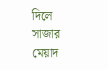দিলে সাজার মেয়াদ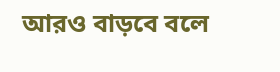আরও বাড়বে বলে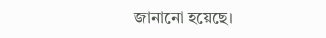জানানো হয়েছে।